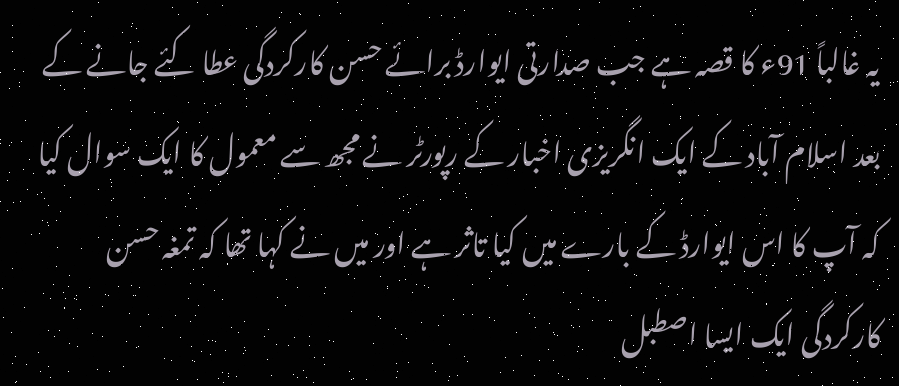یہ غالباً 91ء کا قصہ ہے جب صدارتی ایوارڈ برائے حسن کارکردگی عطا کئے جانے کے بعد اسلام آباد کے ایک انگریزی اخبار کے رپورٹر نے مجھ سے معمول کا ایک سوال کیا کہ آپ کا اس ایوارڈ کے بارے میں کیا تاثر ہے اور میں نے کہا تھا کہ تمغہ حسن کارکردگی ایک ایسا اصطبل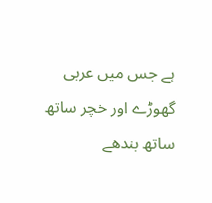ہے جس میں عربی گھوڑے اور خچر ساتھ ساتھ بندھے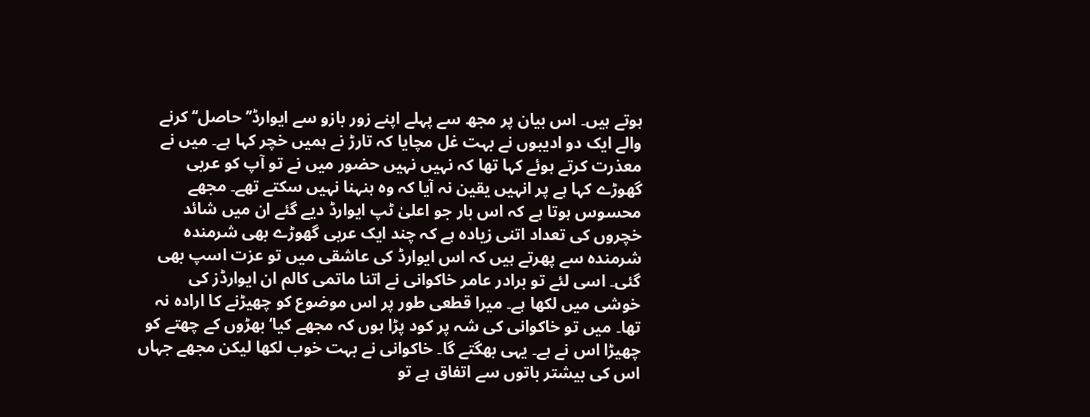ہوتے ہیں۔ اس بیان پر مجھ سے پہلے اپنے زور بازو سے ایوارڈ’’حاصل‘‘ کرنے والے ایک دو ادیبوں نے بہت غل مچایا کہ تارڑ نے ہمیں خچر کہا ہے۔ میں نے معذرت کرتے ہوئے کہا تھا کہ نہیں نہیں حضور میں نے تو آپ کو عربی گھوڑے کہا ہے پر انہیں یقین نہ آیا کہ وہ ہنہنا نہیں سکتے تھے۔ مجھے محسوس ہوتا ہے کہ اس بار جو اعلیٰ ٹپ ایوارڈ دیے گئے ان میں شائد خچروں کی تعداد اتنی زیادہ ہے کہ چند ایک عربی گھوڑے بھی شرمندہ شرمندہ سے پھرتے ہیں کہ اس ایوارڈ کی عاشقی میں تو عزت اسپ بھی گئی۔ اسی لئے تو برادر عامر خاکوانی نے اتنا ماتمی کالم ان ایوارڈز کی خوشی میں لکھا ہے۔ میرا قطعی طور پر اس موضوع کو چھیڑنے کا ارادہ نہ تھا۔ میں تو خاکوانی کی شہ پر کود پڑا ہوں کہ مجھے کیا‘ بھڑوں کے چھتے کو چھیڑا اس نے ہے۔ یہی بھگتے گا۔ خاکوانی نے بہت خوب لکھا لیکن مجھے جہاں اس کی بیشتر باتوں سے اتفاق ہے تو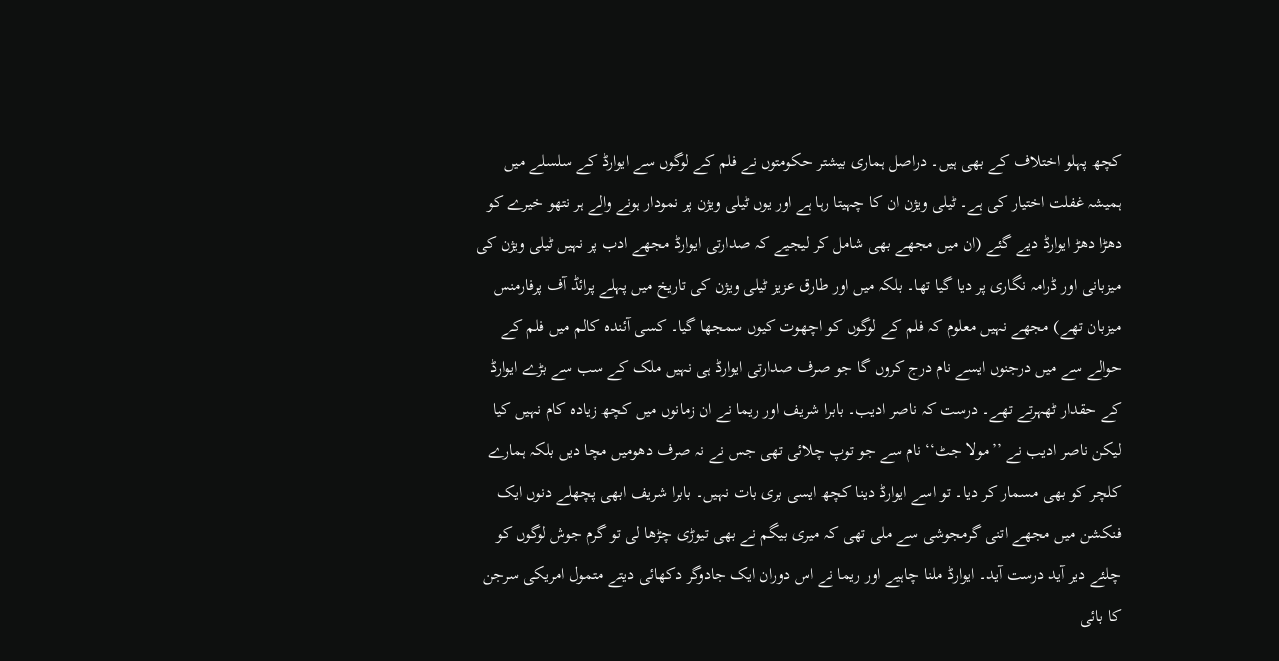کچھ پہلو اختلاف کے بھی ہیں۔ دراصل ہماری بیشتر حکومتوں نے فلم کے لوگوں سے ایوارڈ کے سلسلے میں ہمیشہ غفلت اختیار کی ہے۔ ٹیلی ویژن ان کا چہیتا رہا ہے اور یوں ٹیلی ویژن پر نمودار ہونے والے ہر نتھو خیرے کو دھڑا دھڑ ایوارڈ دیے گئے (ان میں مجھے بھی شامل کر لیجیے کہ صدارتی ایوارڈ مجھے ادب پر نہیں ٹیلی ویژن کی میزبانی اور ڈرامہ نگاری پر دیا گیا تھا۔ بلکہ میں اور طارق عزیز ٹیلی ویژن کی تاریخ میں پہلے پرائڈ آف پرفارمنس میزبان تھے) مجھے نہیں معلوم کہ فلم کے لوگوں کو اچھوت کیوں سمجھا گیا۔ کسی آئندہ کالم میں فلم کے حوالے سے میں درجنوں ایسے نام درج کروں گا جو صرف صدارتی ایوارڈ ہی نہیں ملک کے سب سے بڑے ایوارڈ کے حقدار ٹھہرتے تھے۔ درست کہ ناصر ادیب۔ بابرا شریف اور ریما نے ان زمانوں میں کچھ زیادہ کام نہیں کیا لیکن ناصر ادیب نے ’’مولا جٹ‘‘ نام سے جو توپ چلائی تھی جس نے نہ صرف دھومیں مچا دیں بلکہ ہمارے کلچر کو بھی مسمار کر دیا۔ تو اسے ایوارڈ دینا کچھ ایسی بری بات نہیں۔ بابرا شریف ابھی پچھلے دنوں ایک فنکشن میں مجھے اتنی گرمجوشی سے ملی تھی کہ میری بیگم نے بھی تیوڑی چڑھا لی تو گرم جوش لوگوں کو چلئے دیر آید درست آید۔ ایوارڈ ملنا چاہیے اور ریما نے اس دوران ایک جادوگر دکھائی دیتے متمول امریکی سرجن کا بائی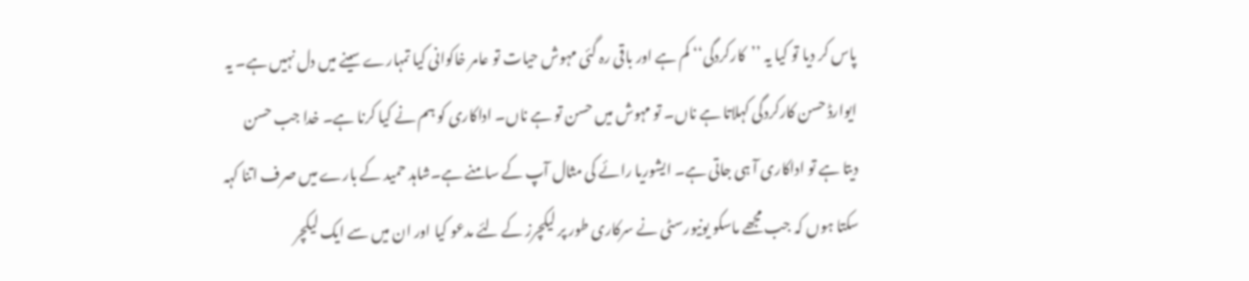پاس کر دیا تو کیا یہ ’’کارکردگی‘‘ کم ہے اور باقی رہ گئی مہوش حیات تو عامر خاکوانی کیا تمہارے سینے میں دل نہیں ہے۔ یہ ایوارڈ حسن کارکردگی کہلاتا ہے ناں۔ تو مہوش میں حسن تو ہے ناں۔ اداکاری کو ہم نے کیا کرنا ہے۔ خدا جب حسن دیتا ہے تو اداکاری آ ہی جاتی ہے۔ ایشوریا رائے کی مثال آپ کے سامنے ہے۔شاہد حمید کے بارے میں صرف اتنا کہہ سکتا ہوں کہ جب مجھے ماسکو یونیورسٹی نے سرکاری طور پر لیکچرز کے لئے مدعو کیا اور ان میں سے ایک لیکچر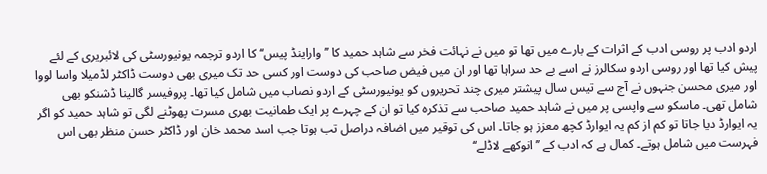اردو ادب پر روسی ادب کے اثرات کے بارے میں تھا تو میں نے نہائت فخر سے شاہد حمید کا ’’واراینڈ پیس‘‘ کا اردو ترجمہ یونیورسٹی کی لائبریری کے لئے پیش کیا تھا اور روسی اردو سکالرز نے اسے بے حد سراہا تھا اور ان میں فیض صاحب کی دوست اور کسی حد تک میری بھی دوست ڈاکٹر لڈمیلا واسا لووا اور میری محسن جنہوں نے آج سے تیس سال پیشتر میری چند تحریروں کو یونیورسٹی کے اردو نصاب میں شامل کیا تھا۔ پروفیسر گالینا ڈشنکو بھی شامل تھی۔ ماسکو سے واپسی پر میں نے شاہد حمید صاحب سے تذکرہ کیا تو ان کے چہرے پر ایک طمانیت بھری مسرت پھوٹنے لگی تو شاہد حمید کو اگر یہ ایوارڈ دیا جاتا تو کم از کم یہ ایوارڈ کچھ معزز ہو جاتا۔ اس کی توقیر میں اضافہ دراصل تب ہوتا جب اسد محمد خان اور ڈاکٹر حسن منظر بھی اس فہرست میں شامل ہوتے۔ کمال ہے کہ ادب کے ’’انوکھے لاڈلے‘‘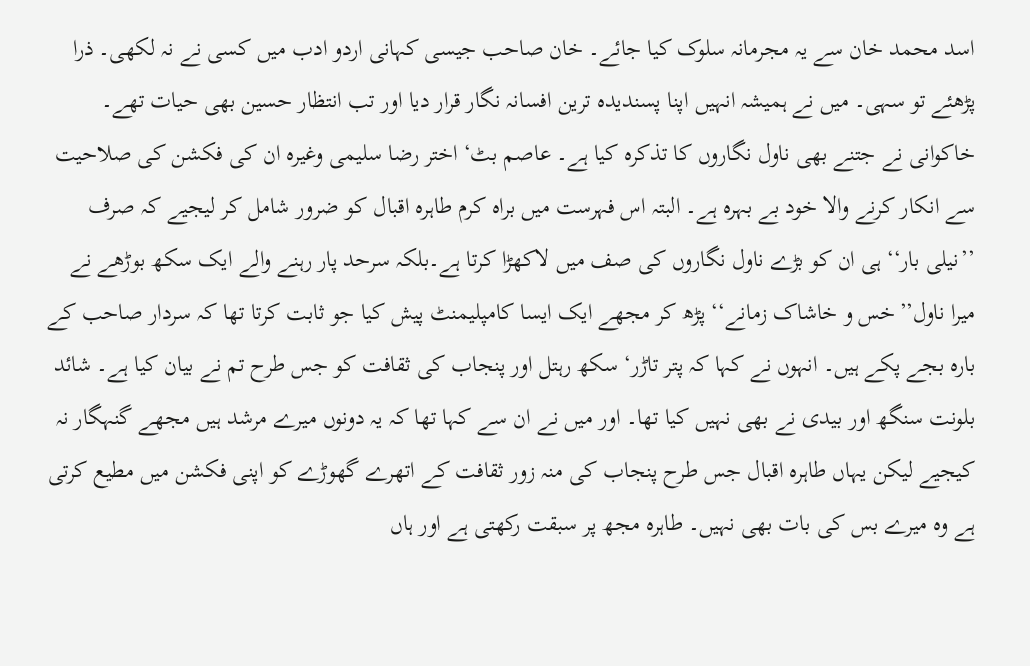اسد محمد خان سے یہ مجرمانہ سلوک کیا جائے۔ خان صاحب جیسی کہانی اردو ادب میں کسی نے نہ لکھی۔ ذرا پڑھئے تو سہی۔ میں نے ہمیشہ انہیں اپنا پسندیدہ ترین افسانہ نگار قرار دیا اور تب انتظار حسین بھی حیات تھے۔ خاکوانی نے جتنے بھی ناول نگاروں کا تذکرہ کیا ہے۔ عاصم بٹ‘ اختر رضا سلیمی وغیرہ ان کی فکشن کی صلاحیت سے انکار کرنے والا خود بے بہرہ ہے۔ البتہ اس فہرست میں براہ کرم طاہرہ اقبال کو ضرور شامل کر لیجیے کہ صرف ’’نیلی بار‘‘ ہی ان کو بڑے ناول نگاروں کی صف میں لاکھڑا کرتا ہے۔بلکہ سرحد پار رہنے والے ایک سکھ بوڑھے نے میرا ناول’’خس و خاشاک زمانے‘‘ پڑھ کر مجھے ایک ایسا کامپلیمنٹ پیش کیا جو ثابت کرتا تھا کہ سردار صاحب کے بارہ بجے پکے ہیں۔ انہوں نے کہا کہ پتر تاڑر‘ سکھ رہتل اور پنجاب کی ثقافت کو جس طرح تم نے بیان کیا ہے۔ شائد بلونت سنگھ اور بیدی نے بھی نہیں کیا تھا۔ اور میں نے ان سے کہا تھا کہ یہ دونوں میرے مرشد ہیں مجھے گنہگار نہ کیجیے لیکن یہاں طاہرہ اقبال جس طرح پنجاب کی منہ زور ثقافت کے اتھرے گھوڑے کو اپنی فکشن میں مطیع کرتی ہے وہ میرے بس کی بات بھی نہیں۔ طاہرہ مجھ پر سبقت رکھتی ہے اور ہاں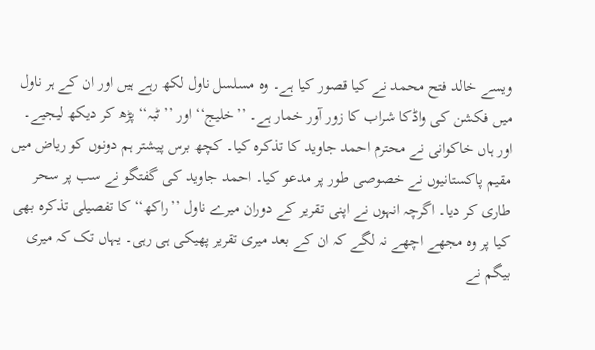ویسے خالد فتح محمد نے کیا قصور کیا ہے۔ وہ مسلسل ناول لکھ رہے ہیں اور ان کے ہر ناول میں فکشن کی واڈکا شراب کا زور آور خمار ہے۔ ’’خلیج‘‘ اور ’’ٹبہ‘‘ پڑھ کر دیکھ لیجیے۔ اور ہاں خاکوانی نے محترم احمد جاوید کا تذکرہ کیا۔ کچھ برس پیشتر ہم دونوں کو ریاض میں مقیم پاکستانیوں نے خصوصی طور پر مدعو کیا۔ احمد جاوید کی گفتگو نے سب پر سحر طاری کر دیا۔ اگرچہ انہوں نے اپنی تقریر کے دوران میرے ناول ’’راکھ‘‘ کا تفصیلی تذکرہ بھی کیا پر وہ مجھے اچھے نہ لگے کہ ان کے بعد میری تقریر پھیکی ہی رہی۔ یہاں تک کہ میری بیگم نے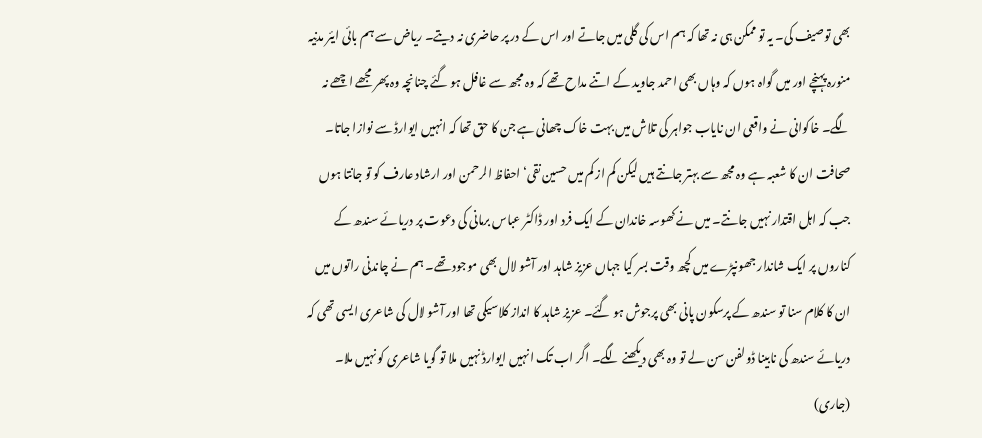بھی توصیف کی۔ یہ تو ممکن ہی نہ تھا کہ ہم اس کی گلی میں جاتے اور اس کے در پر حاضری نہ دیتے۔ ریاض سے ہم بائی ایئر مدنیہ منورہ پہنچے اور میں گواہ ہوں کہ وہاں بھی احمد جاوید کے اتنے مداح تھے کہ وہ مجھ سے غافل ہو گئے چنانچہ وہ پھر مجھے اچھے نہ لگے۔ خاکوانی نے واقعی ان نایاب جواہر کی تلاش میں بہت خاک چھانی ہے جن کا حق تھا کہ انہیں ایوارڈ سے نوازا جاتا۔ صحافت ان کا شعبہ ہے وہ مجھ سے بہتر جانتے ہیں لیکن کم از کم میں حسین نقی‘ احفاظ الرحمن اور ارشاد عارف کو تو جانتا ہوں جب کہ اہل اقتدار نہیں جانتے۔ میں نے کھوسہ خاندان کے ایک فرد اور ڈاکٹر عباس برمانی کی دعوت پر دریائے سندھ کے کناروں پر ایک شاندار جھونپڑے میں کچھ وقت بسر کیا جہاں عزیز شاہد اور آشو لال بھی موجود تھے۔ ہم نے چاندنی راتوں میں ان کا کلام سنا تو سندھ کے پرسکون پانی بھی پرجوش ہو گئے۔ عزیز شاہد کا انداز کلاسیکی تھا اور آشو لال کی شاعری ایسی تھی کہ دریائے سندھ کی نابینا ڈولفن سن لے تو وہ بھی دیکھنے لگے۔ اگر اب تک انہیں ایوارڈ نہیں ملا تو گویا شاعری کو نہیں ملا۔ (جاری)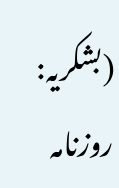(بشکریہ: روزنامہ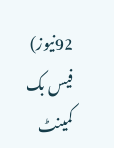92نیوز)
فیس بک کمینٹ